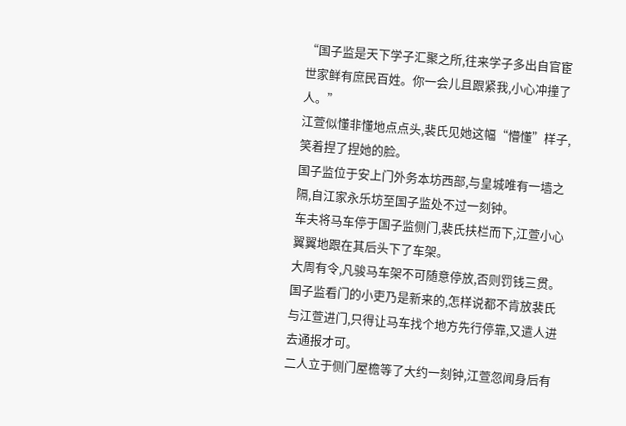“国子监是天下学子汇聚之所,往来学子多出自官宦世家鲜有庶民百姓。你一会儿且跟紧我,小心冲撞了人。”
江萱似懂非懂地点点头,裴氏见她这幅“懵懂”样子,笑着捏了捏她的脸。
国子监位于安上门外务本坊西部,与皇城唯有一墙之隔,自江家永乐坊至国子监处不过一刻钟。
车夫将马车停于国子监侧门,裴氏扶栏而下,江萱小心翼翼地跟在其后头下了车架。
大周有令,凡骏马车架不可随意停放,否则罚钱三贯。
国子监看门的小吏乃是新来的,怎样说都不肯放裴氏与江萱进门,只得让马车找个地方先行停靠,又遣人进去通报才可。
二人立于侧门屋檐等了大约一刻钟,江萱忽闻身后有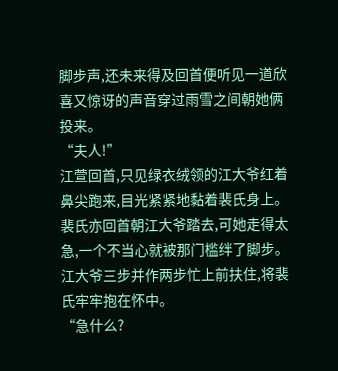脚步声,还未来得及回首便听见一道欣喜又惊讶的声音穿过雨雪之间朝她俩投来。
“夫人!”
江萱回首,只见绿衣绒领的江大爷红着鼻尖跑来,目光紧紧地黏着裴氏身上。
裴氏亦回首朝江大爷踏去,可她走得太急,一个不当心就被那门槛绊了脚步。
江大爷三步并作两步忙上前扶住,将裴氏牢牢抱在怀中。
“急什么?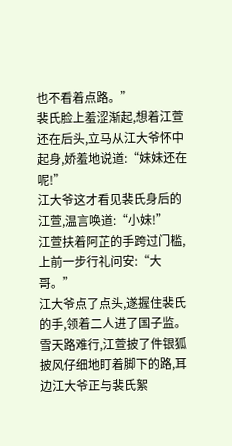也不看着点路。”
裴氏脸上羞涩渐起,想着江萱还在后头,立马从江大爷怀中起身,娇羞地说道:“妹妹还在呢!”
江大爷这才看见裴氏身后的江萱,温言唤道:“小妹!”
江萱扶着阿芷的手跨过门槛,上前一步行礼问安:“大哥。”
江大爷点了点头,遂握住裴氏的手,领着二人进了国子监。
雪天路难行,江萱披了件银狐披风仔细地盯着脚下的路,耳边江大爷正与裴氏絮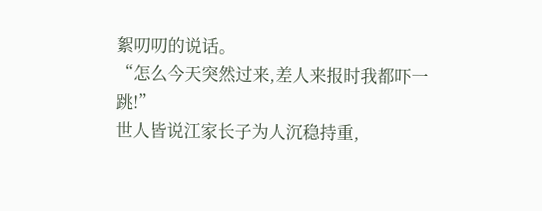絮叨叨的说话。
“怎么今天突然过来,差人来报时我都吓一跳!”
世人皆说江家长子为人沉稳持重,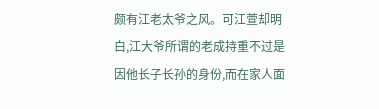颇有江老太爷之风。可江萱却明白,江大爷所谓的老成持重不过是因他长子长孙的身份,而在家人面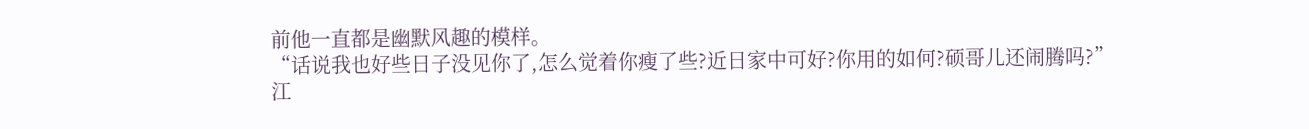前他一直都是幽默风趣的模样。
“话说我也好些日子没见你了,怎么觉着你瘦了些?近日家中可好?你用的如何?硕哥儿还闹腾吗?”
江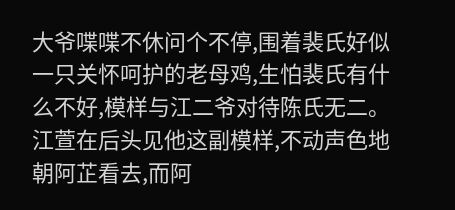大爷喋喋不休问个不停,围着裴氏好似一只关怀呵护的老母鸡,生怕裴氏有什么不好,模样与江二爷对待陈氏无二。
江萱在后头见他这副模样,不动声色地朝阿芷看去,而阿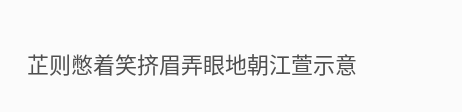芷则憋着笑挤眉弄眼地朝江萱示意